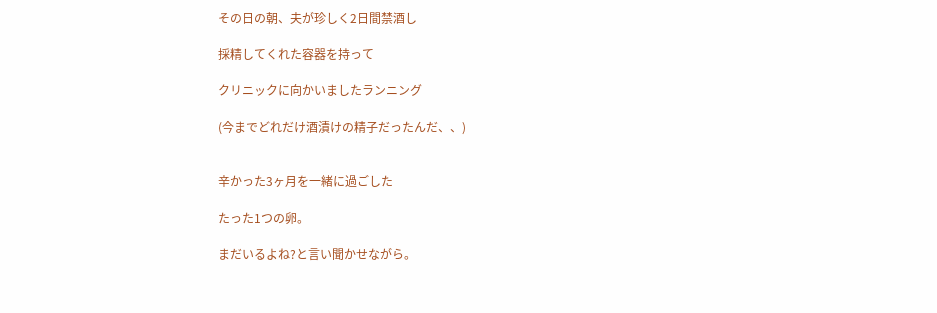その日の朝、夫が珍しく2日間禁酒し

採精してくれた容器を持って

クリニックに向かいましたランニング

(今までどれだけ酒漬けの精子だったんだ、、)


辛かった3ヶ月を一緒に過ごした

たった1つの卵。

まだいるよね?と言い聞かせながら。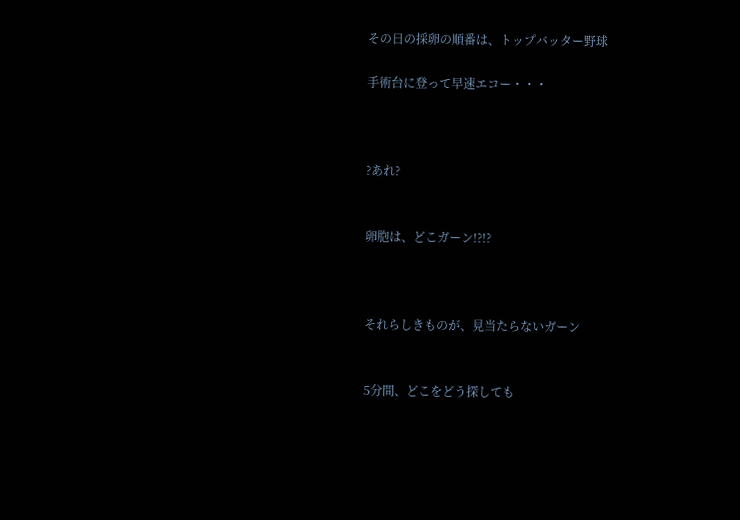その日の採卵の順番は、トップバッター野球

手術台に登って早速エコー・・・



?あれ?


卵胞は、どこガーン!?!?



それらしきものが、見当たらないガーン


5分間、どこをどう探しても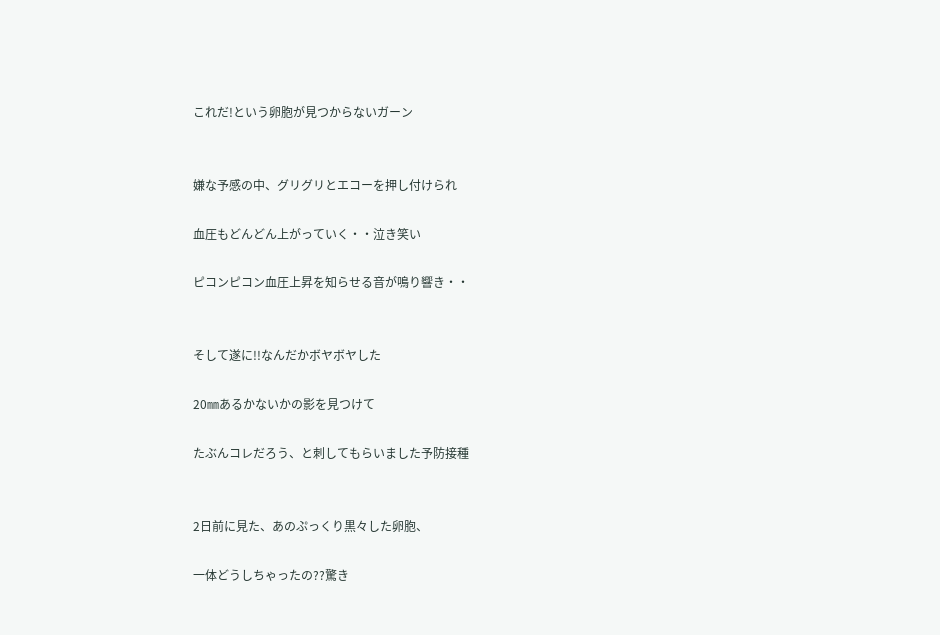これだ!という卵胞が見つからないガーン


嫌な予感の中、グリグリとエコーを押し付けられ

血圧もどんどん上がっていく・・泣き笑い

ピコンピコン血圧上昇を知らせる音が鳴り響き・・


そして遂に!!なんだかボヤボヤした

20㎜あるかないかの影を見つけて

たぶんコレだろう、と刺してもらいました予防接種


2日前に見た、あのぷっくり黒々した卵胞、

一体どうしちゃったの??驚き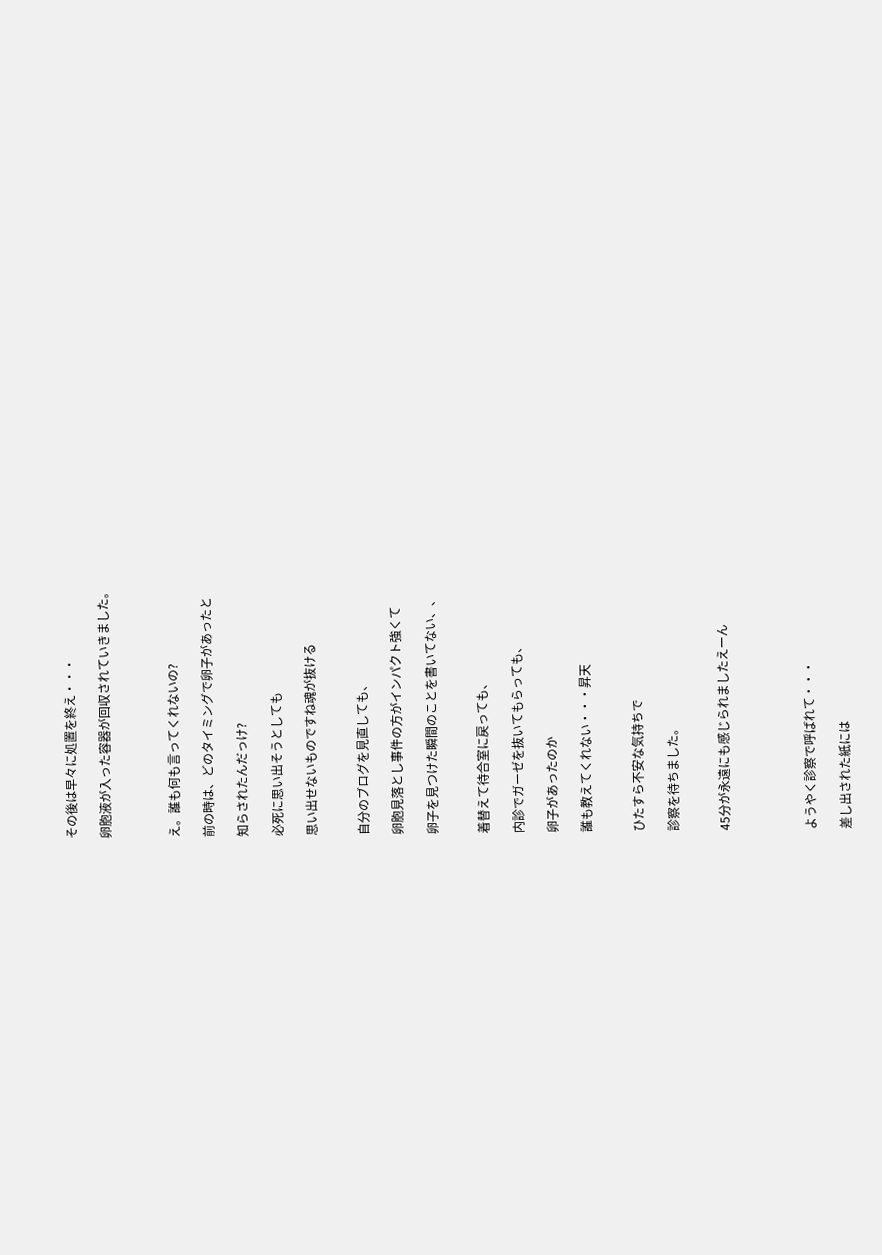その後は早々に処置を終え・・・

卵胞液が入った容器が回収されていきました。



え。誰も何も言ってくれないの?

前の時は、どのタイミングで卵子があったと

知らされたんだっけ?

必死に思い出そうとしても

思い出せないものですね魂が抜ける


自分のブログを見直しても、

卵胞見落とし事件の方がインパクト強くて

卵子を見つけた瞬間のことを書いてない、、


着替えて待合室に戻っても、

内診でガーゼを抜いてもらっても、

卵子があったのか

誰も教えてくれない・・・昇天


ひたすら不安な気持ちで

診察を待ちました。


45分が永遠にも感じられましたえーん




ようやく診察で呼ばれて・・・

差し出された紙には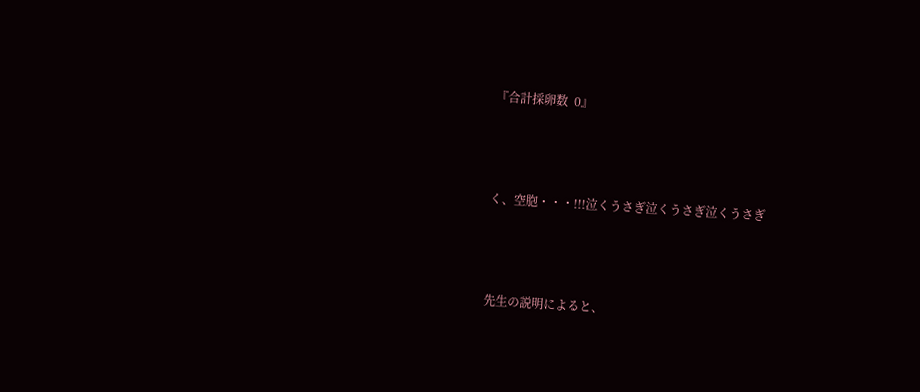『合計採卵数  0』



く、空胞・・・!!!泣くうさぎ泣くうさぎ泣くうさぎ



先生の説明によると、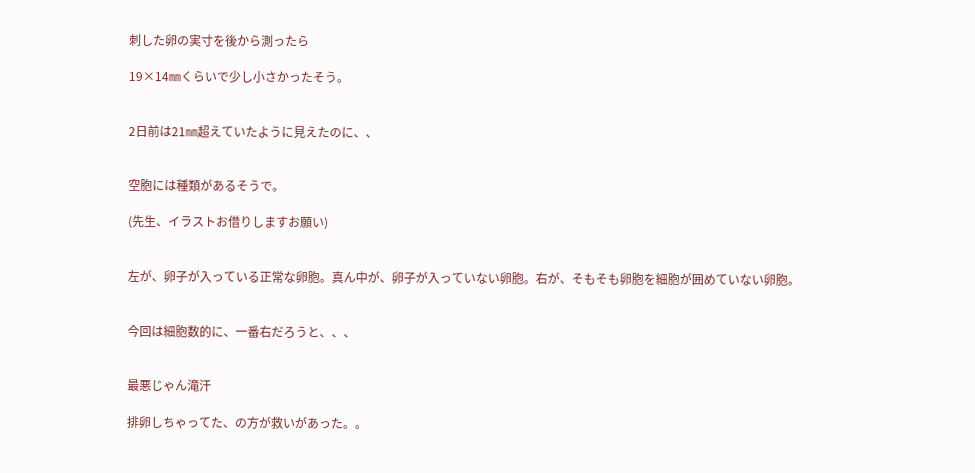刺した卵の実寸を後から測ったら

19×14㎜くらいで少し小さかったそう。


2日前は21㎜超えていたように見えたのに、、


空胞には種類があるそうで。

(先生、イラストお借りしますお願い)


左が、卵子が入っている正常な卵胞。真ん中が、卵子が入っていない卵胞。右が、そもそも卵胞を細胞が囲めていない卵胞。


今回は細胞数的に、一番右だろうと、、、


最悪じゃん滝汗

排卵しちゃってた、の方が救いがあった。。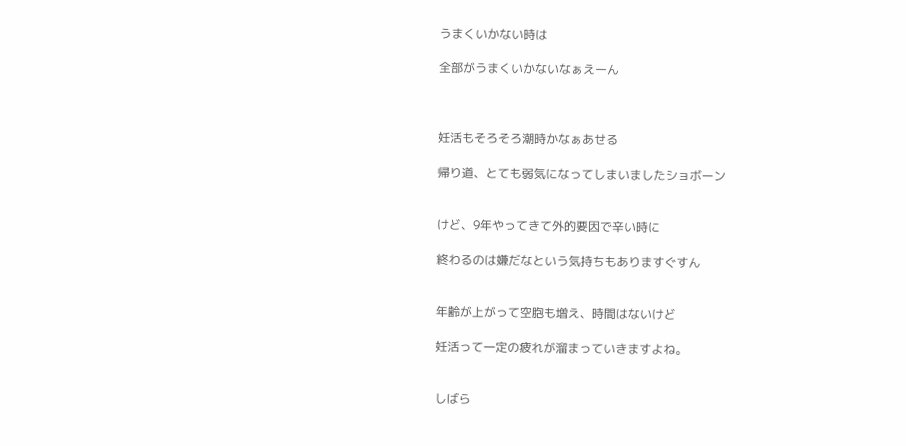うまくいかない時は

全部がうまくいかないなぁえーん



妊活もそろそろ潮時かなぁあせる

帰り道、とても弱気になってしまいましたショボーン


けど、9年やってきて外的要因で辛い時に

終わるのは嫌だなという気持ちもありますぐすん


年齢が上がって空胞も増え、時間はないけど

妊活って一定の疲れが溜まっていきますよね。


しばら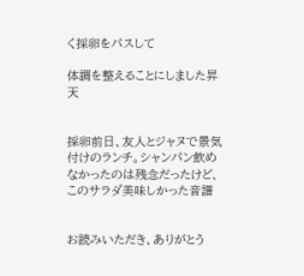く採卵をパスして

体調を整えることにしました昇天


採卵前日、友人とジャヌで景気付けのランチ。シャンパン飲めなかったのは残念だったけど、このサラダ美味しかった音譜


お読みいただき、ありがとう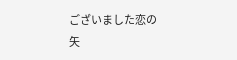ございました恋の矢